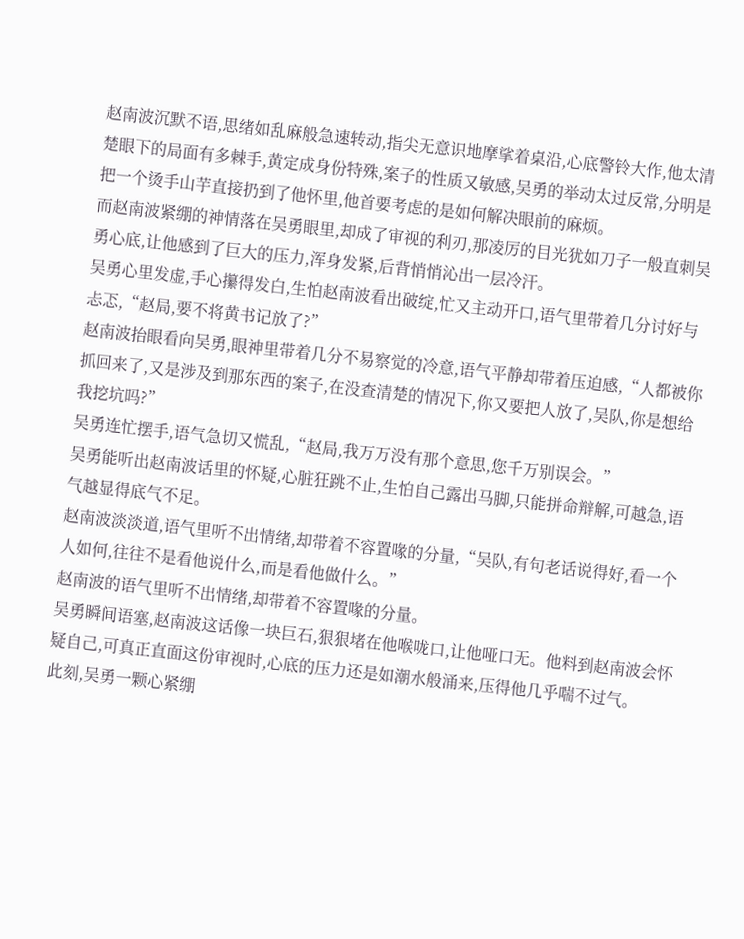赵南波沉默不语,思绪如乱麻般急速转动,指尖无意识地摩挲着桌沿,心底警铃大作,他太清楚眼下的局面有多棘手,黄定成身份特殊,案子的性质又敏感,吴勇的举动太过反常,分明是把一个烫手山芋直接扔到了他怀里,他首要考虑的是如何解决眼前的麻烦。
而赵南波紧绷的神情落在吴勇眼里,却成了审视的利刃,那凌厉的目光犹如刀子一般直刺吴勇心底,让他感到了巨大的压力,浑身发紧,后背悄悄沁出一层冷汗。
吴勇心里发虚,手心攥得发白,生怕赵南波看出破绽,忙又主动开口,语气里带着几分讨好与忐忑,“赵局,要不将黄书记放了?”
赵南波抬眼看向吴勇,眼神里带着几分不易察觉的冷意,语气平静却带着压迫感,“人都被你抓回来了,又是涉及到那东西的案子,在没查清楚的情况下,你又要把人放了,吴队,你是想给我挖坑吗?”
吴勇连忙摆手,语气急切又慌乱,“赵局,我万万没有那个意思,您千万别误会。”
吴勇能听出赵南波话里的怀疑,心脏狂跳不止,生怕自己露出马脚,只能拼命辩解,可越急,语气越显得底气不足。
赵南波淡淡道,语气里听不出情绪,却带着不容置喙的分量,“吴队,有句老话说得好,看一个人如何,往往不是看他说什么,而是看他做什么。”
赵南波的语气里听不出情绪,却带着不容置喙的分量。
吴勇瞬间语塞,赵南波这话像一块巨石,狠狠堵在他喉咙口,让他哑口无。他料到赵南波会怀疑自己,可真正直面这份审视时,心底的压力还是如潮水般涌来,压得他几乎喘不过气。
此刻,吴勇一颗心紧绷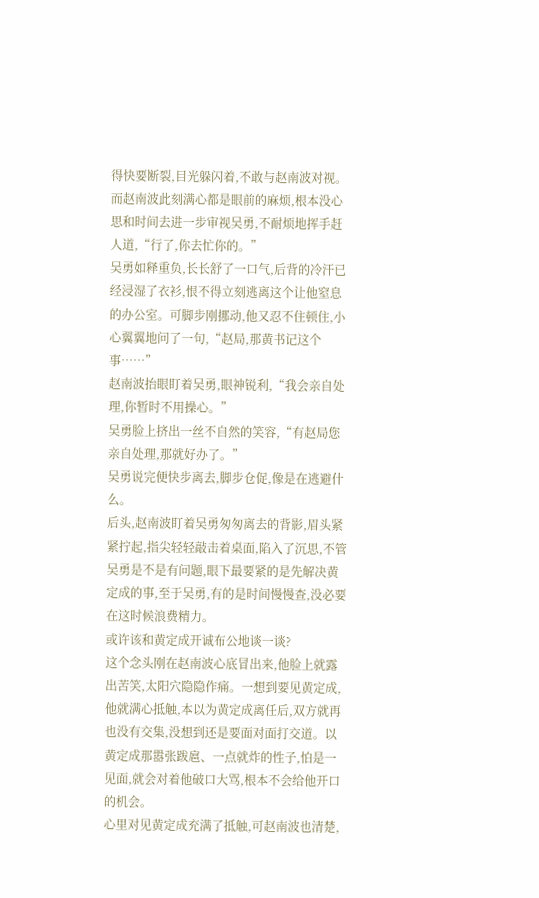得快要断裂,目光躲闪着,不敢与赵南波对视。而赵南波此刻满心都是眼前的麻烦,根本没心思和时间去进一步审视吴勇,不耐烦地挥手赶人道,“行了,你去忙你的。”
吴勇如释重负,长长舒了一口气,后背的冷汗已经浸湿了衣衫,恨不得立刻逃离这个让他窒息的办公室。可脚步刚挪动,他又忍不住顿住,小心翼翼地问了一句,“赵局,那黄书记这个事……”
赵南波抬眼盯着吴勇,眼神锐利,“我会亲自处理,你暂时不用操心。”
吴勇脸上挤出一丝不自然的笑容,“有赵局您亲自处理,那就好办了。”
吴勇说完便快步离去,脚步仓促,像是在逃避什么。
后头,赵南波盯着吴勇匆匆离去的背影,眉头紧紧拧起,指尖轻轻敲击着桌面,陷入了沉思,不管吴勇是不是有问题,眼下最要紧的是先解决黄定成的事,至于吴勇,有的是时间慢慢查,没必要在这时候浪费精力。
或许该和黄定成开诚布公地谈一谈?
这个念头刚在赵南波心底冒出来,他脸上就露出苦笑,太阳穴隐隐作痛。一想到要见黄定成,他就满心抵触,本以为黄定成离任后,双方就再也没有交集,没想到还是要面对面打交道。以黄定成那嚣张跋扈、一点就炸的性子,怕是一见面,就会对着他破口大骂,根本不会给他开口的机会。
心里对见黄定成充满了抵触,可赵南波也清楚,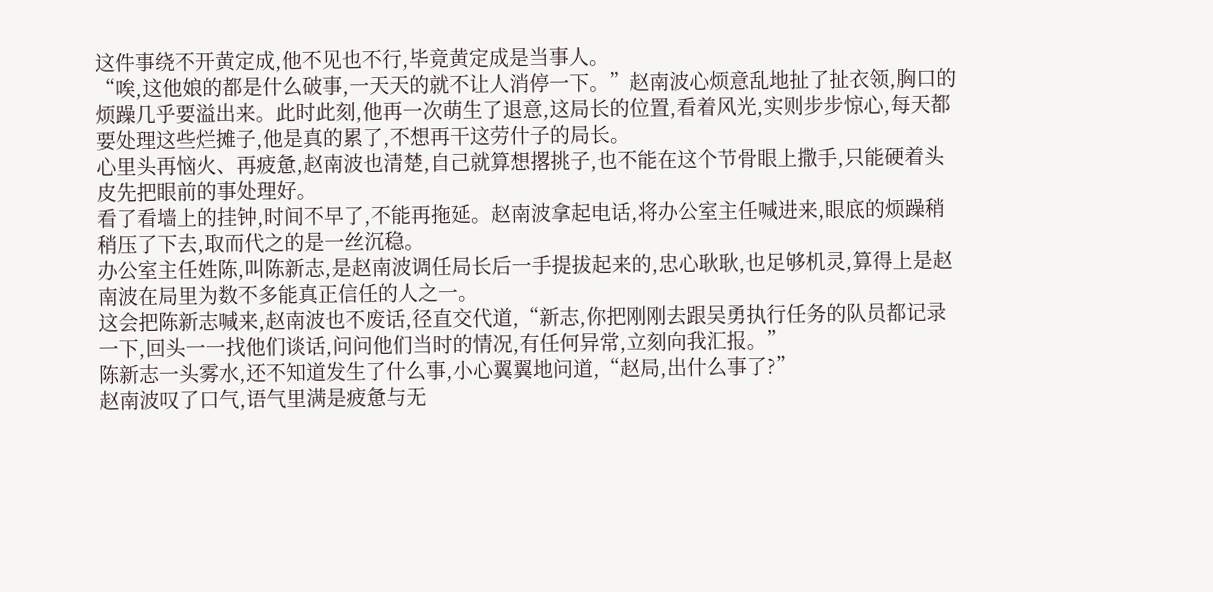这件事绕不开黄定成,他不见也不行,毕竟黄定成是当事人。
“唉,这他娘的都是什么破事,一天天的就不让人消停一下。”赵南波心烦意乱地扯了扯衣领,胸口的烦躁几乎要溢出来。此时此刻,他再一次萌生了退意,这局长的位置,看着风光,实则步步惊心,每天都要处理这些烂摊子,他是真的累了,不想再干这劳什子的局长。
心里头再恼火、再疲惫,赵南波也清楚,自己就算想撂挑子,也不能在这个节骨眼上撒手,只能硬着头皮先把眼前的事处理好。
看了看墙上的挂钟,时间不早了,不能再拖延。赵南波拿起电话,将办公室主任喊进来,眼底的烦躁稍稍压了下去,取而代之的是一丝沉稳。
办公室主任姓陈,叫陈新志,是赵南波调任局长后一手提拔起来的,忠心耿耿,也足够机灵,算得上是赵南波在局里为数不多能真正信任的人之一。
这会把陈新志喊来,赵南波也不废话,径直交代道,“新志,你把刚刚去跟吴勇执行任务的队员都记录一下,回头一一找他们谈话,问问他们当时的情况,有任何异常,立刻向我汇报。”
陈新志一头雾水,还不知道发生了什么事,小心翼翼地问道,“赵局,出什么事了?”
赵南波叹了口气,语气里满是疲惫与无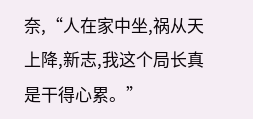奈,“人在家中坐,祸从天上降,新志,我这个局长真是干得心累。”